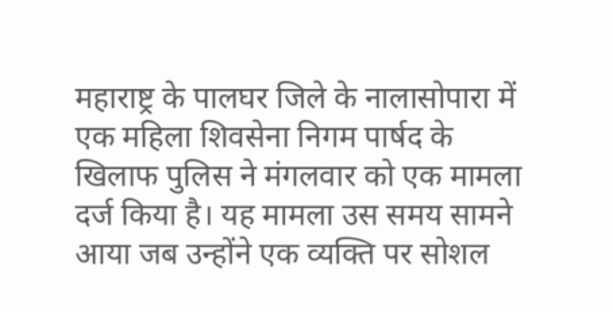महाराष्ट्र के पालघर जिले के नालासोपारा में एक महिला शिवसेना निगम पार्षद के खिलाफ पुलिस ने मंगलवार को एक मामला दर्ज किया है। यह मामला उस समय सामने आया जब उन्होंने एक व्यक्ति पर सोशल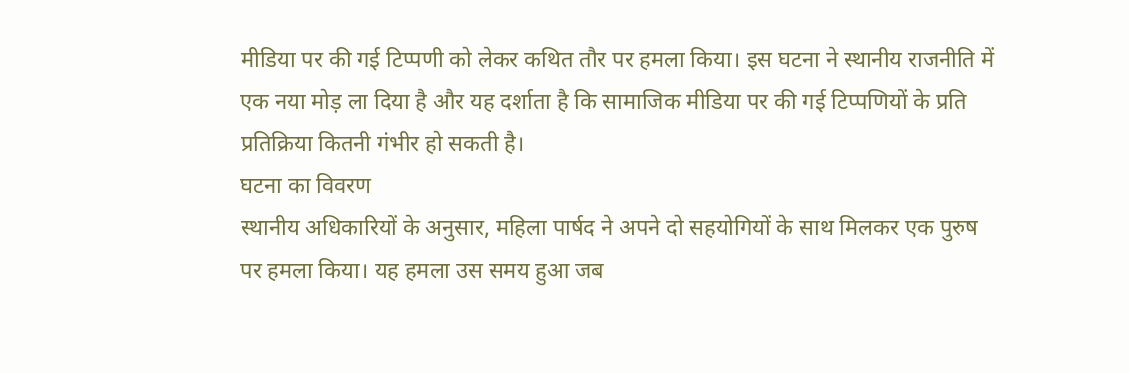मीडिया पर की गई टिप्पणी को लेकर कथित तौर पर हमला किया। इस घटना ने स्थानीय राजनीति में एक नया मोड़ ला दिया है और यह दर्शाता है कि सामाजिक मीडिया पर की गई टिप्पणियों के प्रति प्रतिक्रिया कितनी गंभीर हो सकती है।
घटना का विवरण
स्थानीय अधिकारियों के अनुसार, महिला पार्षद ने अपने दो सहयोगियों के साथ मिलकर एक पुरुष पर हमला किया। यह हमला उस समय हुआ जब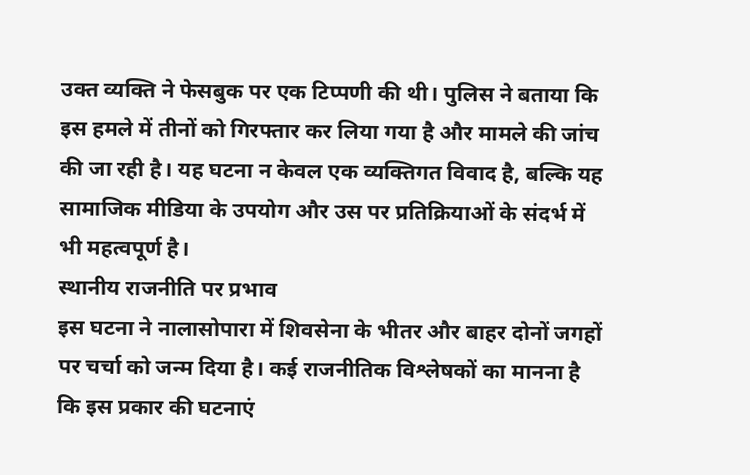उक्त व्यक्ति ने फेसबुक पर एक टिप्पणी की थी। पुलिस ने बताया कि इस हमले में तीनों को गिरफ्तार कर लिया गया है और मामले की जांच की जा रही है। यह घटना न केवल एक व्यक्तिगत विवाद है, बल्कि यह सामाजिक मीडिया के उपयोग और उस पर प्रतिक्रियाओं के संदर्भ में भी महत्वपूर्ण है।
स्थानीय राजनीति पर प्रभाव
इस घटना ने नालासोपारा में शिवसेना के भीतर और बाहर दोनों जगहों पर चर्चा को जन्म दिया है। कई राजनीतिक विश्लेषकों का मानना है कि इस प्रकार की घटनाएं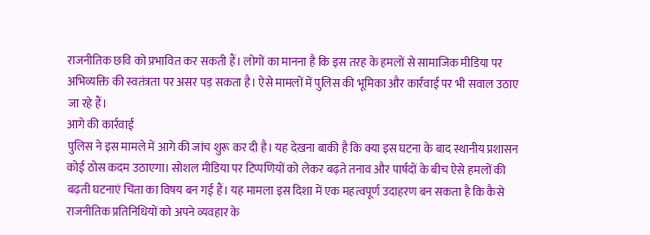राजनीतिक छवि को प्रभावित कर सकती हैं। लोगों का मानना है कि इस तरह के हमलों से सामाजिक मीडिया पर अभिव्यक्ति की स्वतंत्रता पर असर पड़ सकता है। ऐसे मामलों में पुलिस की भूमिका और कार्रवाई पर भी सवाल उठाए जा रहे हैं।
आगे की कार्रवाई
पुलिस ने इस मामले में आगे की जांच शुरू कर दी है। यह देखना बाकी है कि क्या इस घटना के बाद स्थानीय प्रशासन कोई ठोस कदम उठाएगा। सोशल मीडिया पर टिप्पणियों को लेकर बढ़ते तनाव और पार्षदों के बीच ऐसे हमलों की बढ़ती घटनाएं चिंता का विषय बन गई हैं। यह मामला इस दिशा में एक महत्वपूर्ण उदाहरण बन सकता है कि कैसे राजनीतिक प्रतिनिधियों को अपने व्यवहार के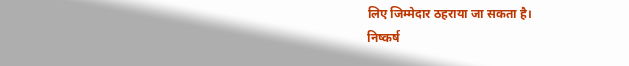लिए जिम्मेदार ठहराया जा सकता है।
निष्कर्ष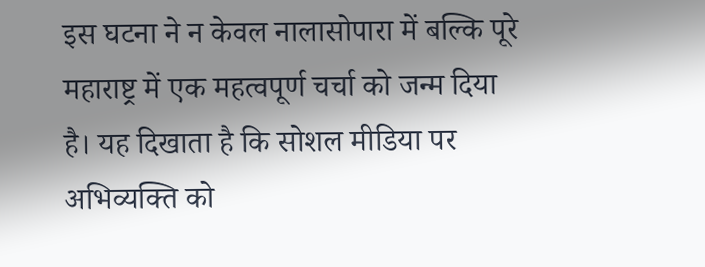इस घटना ने न केवल नालासोपारा में बल्कि पूरे महाराष्ट्र में एक महत्वपूर्ण चर्चा को जन्म दिया है। यह दिखाता है कि सोशल मीडिया पर अभिव्यक्ति को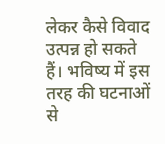लेकर कैसे विवाद उत्पन्न हो सकते हैं। भविष्य में इस तरह की घटनाओं से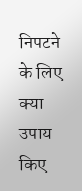निपटने के लिए क्या उपाय किए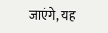जाएंगे, यह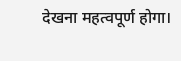देखना महत्वपूर्ण होगा।